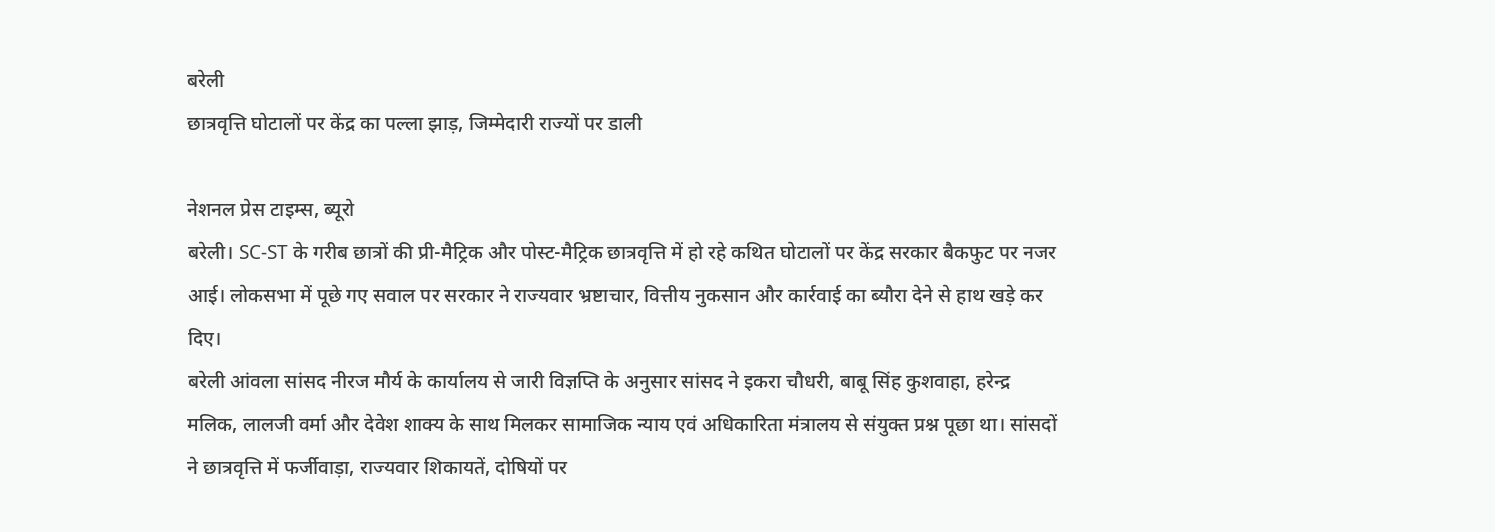बरेली
छात्रवृत्ति घोटालों पर केंद्र का पल्ला झाड़, जिम्मेदारी राज्यों पर डाली

नेशनल प्रेस टाइम्स, ब्यूरो
बरेली। SC-ST के गरीब छात्रों की प्री-मैट्रिक और पोस्ट-मैट्रिक छात्रवृत्ति में हो रहे कथित घोटालों पर केंद्र सरकार बैकफुट पर नजर आई। लोकसभा में पूछे गए सवाल पर सरकार ने राज्यवार भ्रष्टाचार, वित्तीय नुकसान और कार्रवाई का ब्यौरा देने से हाथ खड़े कर दिए।
बरेली आंवला सांसद नीरज मौर्य के कार्यालय से जारी विज्ञप्ति के अनुसार सांसद ने इकरा चौधरी, बाबू सिंह कुशवाहा, हरेन्द्र मलिक, लालजी वर्मा और देवेश शाक्य के साथ मिलकर सामाजिक न्याय एवं अधिकारिता मंत्रालय से संयुक्त प्रश्न पूछा था। सांसदों ने छात्रवृत्ति में फर्जीवाड़ा, राज्यवार शिकायतें, दोषियों पर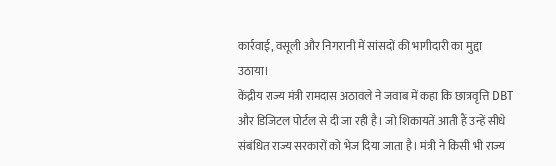कार्रवाई, वसूली और निगरानी में सांसदों की भागीदारी का मुद्दा उठाया।
केंद्रीय राज्य मंत्री रामदास अठावले ने जवाब में कहा कि छात्रवृत्ति DBT और डिजिटल पोर्टल से दी जा रही है। जो शिकायतें आती हैं उन्हें सीधे संबंधित राज्य सरकारों को भेज दिया जाता है। मंत्री ने किसी भी राज्य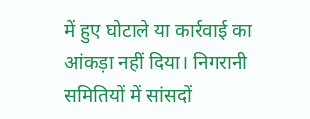में हुए घोटाले या कार्रवाई का आंकड़ा नहीं दिया। निगरानी समितियों में सांसदों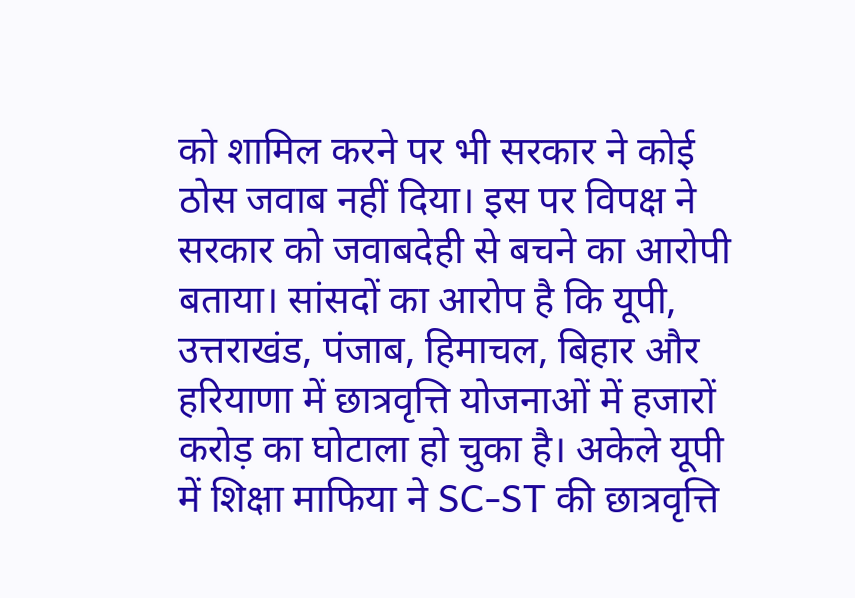को शामिल करने पर भी सरकार ने कोई ठोस जवाब नहीं दिया। इस पर विपक्ष ने सरकार को जवाबदेही से बचने का आरोपी बताया। सांसदों का आरोप है कि यूपी, उत्तराखंड, पंजाब, हिमाचल, बिहार और हरियाणा में छात्रवृत्ति योजनाओं में हजारों करोड़ का घोटाला हो चुका है। अकेले यूपी में शिक्षा माफिया ने SC-ST की छात्रवृत्ति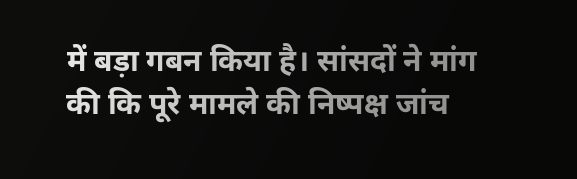में बड़ा गबन किया है। सांसदों ने मांग की कि पूरे मामले की निष्पक्ष जांच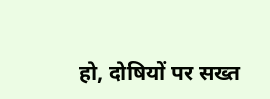हो, दोषियों पर सख्त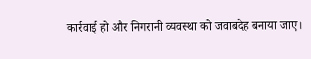कार्रवाई हो और निगरानी व्यवस्था को जवाबदेह बनाया जाए।